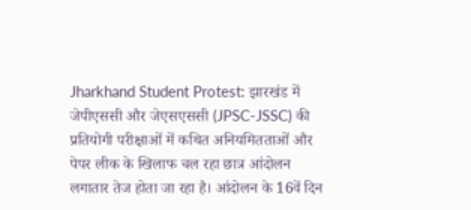Jharkhand Student Protest: झारखंड में जेपीएससी और जेएसएससी (JPSC-JSSC) की प्रतियोगी परीक्षाओं में कथित अनियमितताओं और पेपर लीक के खिलाफ चल रहा छात्र आंदोलन लगातार तेज होता जा रहा है। आंदोलन के 16वें दिन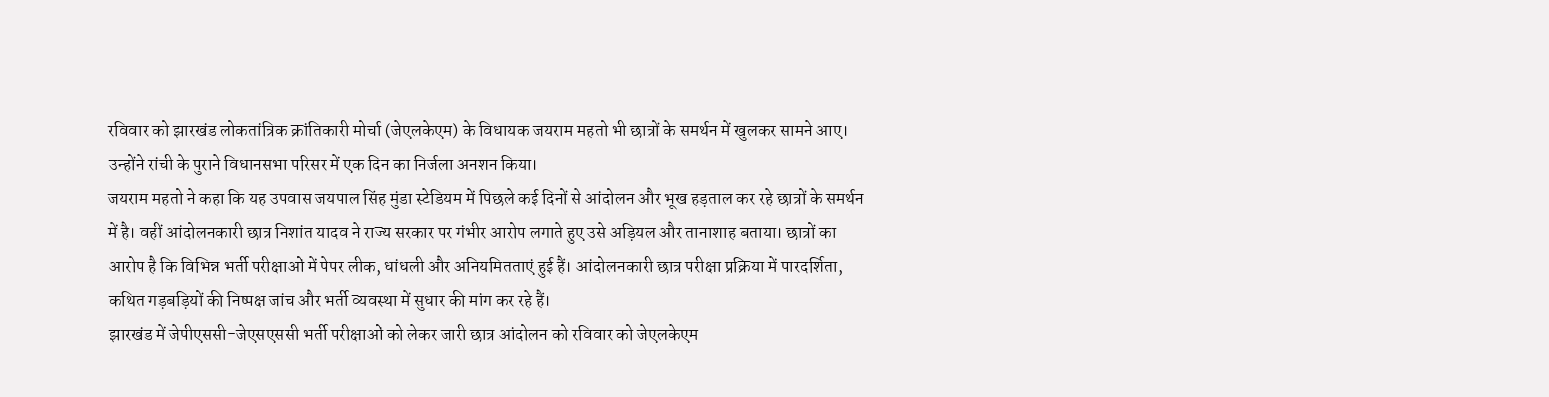रविवार को झारखंड लोकतांत्रिक क्रांतिकारी मोर्चा (जेएलकेएम) के विधायक जयराम महतो भी छात्रों के समर्थन में खुलकर सामने आए। उन्होंने रांची के पुराने विधानसभा परिसर में एक दिन का निर्जला अनशन किया।
जयराम महतो ने कहा कि यह उपवास जयपाल सिंह मुंडा स्टेडियम में पिछले कई दिनों से आंदोलन और भूख हड़ताल कर रहे छात्रों के समर्थन में है। वहीं आंदोलनकारी छात्र निशांत यादव ने राज्य सरकार पर गंभीर आरोप लगाते हुए उसे अड़ियल और तानाशाह बताया। छात्रों का आरोप है कि विभिन्न भर्ती परीक्षाओं में पेपर लीक, धांधली और अनियमितताएं हुई हैं। आंदोलनकारी छात्र परीक्षा प्रक्रिया में पारदर्शिता, कथित गड़बड़ियों की निष्पक्ष जांच और भर्ती व्यवस्था में सुधार की मांग कर रहे हैं।
झारखंड में जेपीएससी-जेएसएससी भर्ती परीक्षाओं को लेकर जारी छात्र आंदोलन को रविवार को जेएलकेएम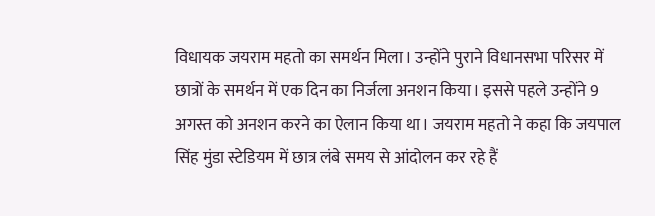विधायक जयराम महतो का समर्थन मिला। उन्होंने पुराने विधानसभा परिसर में छात्रों के समर्थन में एक दिन का निर्जला अनशन किया। इससे पहले उन्होंने 9 अगस्त को अनशन करने का ऐलान किया था। जयराम महतो ने कहा कि जयपाल सिंह मुंडा स्टेडियम में छात्र लंबे समय से आंदोलन कर रहे हैं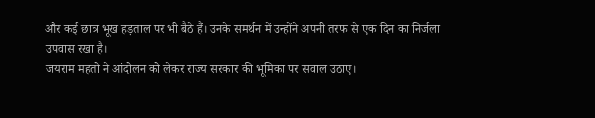और कई छात्र भूख हड़ताल पर भी बैठे हैं। उनके समर्थन में उन्होंने अपनी तरफ से एक दिन का निर्जला उपवास रखा है।
जयराम महतो ने आंदोलन को लेकर राज्य सरकार की भूमिका पर सवाल उठाए।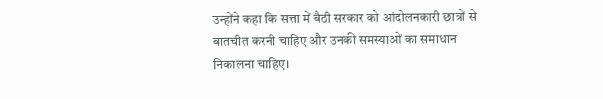उन्होंने कहा कि सत्ता में बैठी सरकार को आंदोलनकारी छात्रों से बातचीत करनी चाहिए और उनकी समस्याओं का समाधान निकालना चाहिए।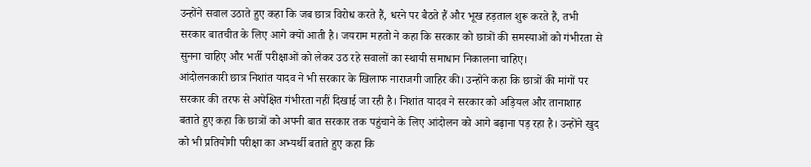उन्होंने सवाल उठाते हुए कहा कि जब छात्र विरोध करते हैं, धरने पर बैठते हैं और भूख हड़ताल शुरू करते हैं, तभी सरकार बातचीत के लिए आगे क्यों आती है। जयराम महतो ने कहा कि सरकार को छात्रों की समस्याओं को गंभीरता से सुनना चाहिए और भर्ती परीक्षाओं को लेकर उठ रहे सवालों का स्थायी समाधान निकालना चाहिए।
आंदोलनकारी छात्र निशांत यादव ने भी सरकार के खिलाफ नाराजगी जाहिर की। उन्होंने कहा कि छात्रों की मांगों पर सरकार की तरफ से अपेक्षित गंभीरता नहीं दिखाई जा रही है। निशांत यादव ने सरकार को अड़ियल और तानाशाह बताते हुए कहा कि छात्रों को अपनी बात सरकार तक पहुंचाने के लिए आंदोलन को आगे बढ़ाना पड़ रहा है। उन्होंने खुद को भी प्रतियोगी परीक्षा का अभ्यर्थी बताते हुए कहा कि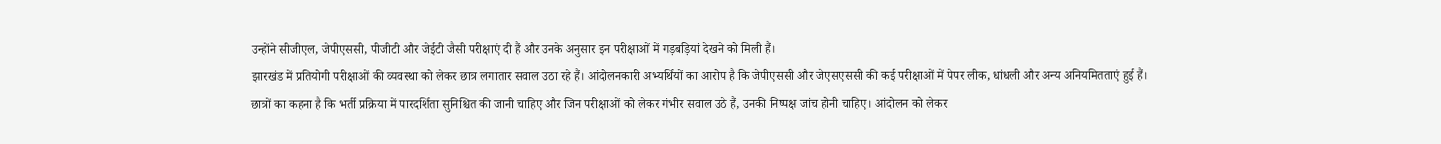उन्होंने सीजीएल, जेपीएससी, पीजीटी और जेईटी जैसी परीक्षाएं दी हैं और उनके अनुसार इन परीक्षाओं में गड़बड़ियां देखने को मिली हैं।
झारखंड में प्रतियोगी परीक्षाओं की व्यवस्था को लेकर छात्र लगातार सवाल उठा रहे हैं। आंदोलनकारी अभ्यर्थियों का आरोप है कि जेपीएससी और जेएसएससी की कई परीक्षाओं में पेपर लीक, धांधली और अन्य अनियमितताएं हुई हैं।
छात्रों का कहना है कि भर्ती प्रक्रिया में पारदर्शिता सुनिश्चित की जानी चाहिए और जिन परीक्षाओं को लेकर गंभीर सवाल उठे हैं, उनकी निष्पक्ष जांच होनी चाहिए। आंदोलन को लेकर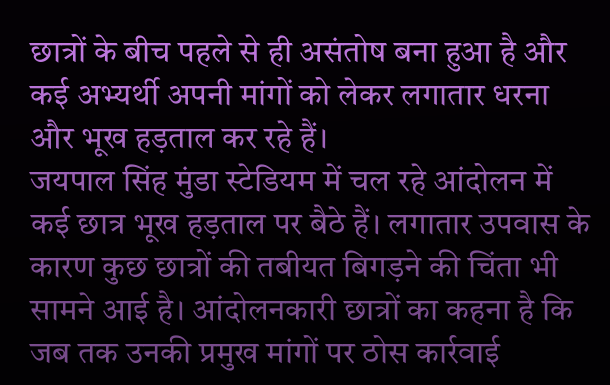छात्रों के बीच पहले से ही असंतोष बना हुआ है और कई अभ्यर्थी अपनी मांगों को लेकर लगातार धरना और भूख हड़ताल कर रहे हैं।
जयपाल सिंह मुंडा स्टेडियम में चल रहे आंदोलन में कई छात्र भूख हड़ताल पर बैठे हैं। लगातार उपवास के कारण कुछ छात्रों की तबीयत बिगड़ने की चिंता भी सामने आई है। आंदोलनकारी छात्रों का कहना है कि जब तक उनकी प्रमुख मांगों पर ठोस कार्रवाई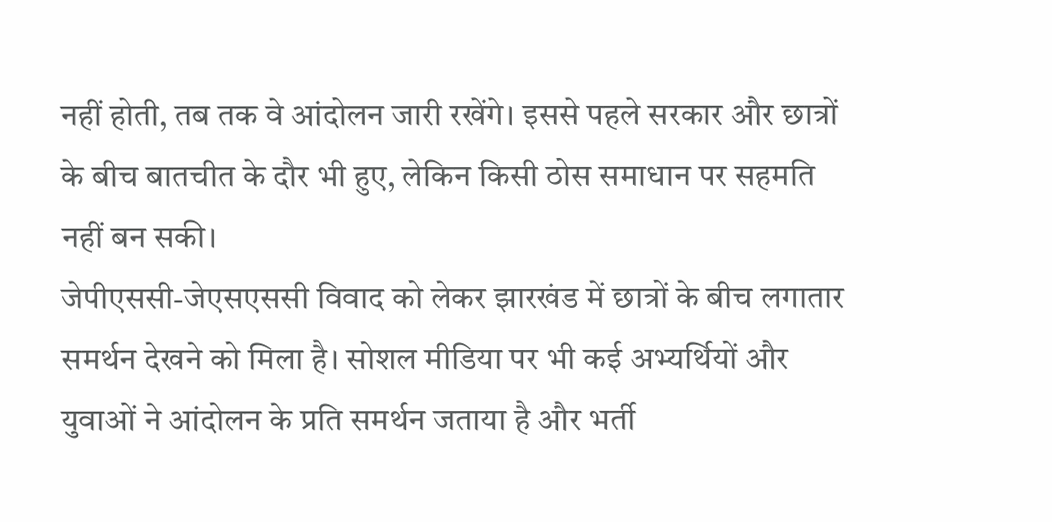नहीं होती, तब तक वे आंदोलन जारी रखेंगे। इससे पहले सरकार और छात्रों के बीच बातचीत के दौर भी हुए, लेकिन किसी ठोस समाधान पर सहमति नहीं बन सकी।
जेपीएससी-जेएसएससी विवाद को लेकर झारखंड में छात्रों के बीच लगातार समर्थन देखने को मिला है। सोशल मीडिया पर भी कई अभ्यर्थियों और युवाओं ने आंदोलन के प्रति समर्थन जताया है और भर्ती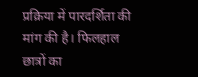प्रक्रिया में पारदर्शिता की मांग की है। फिलहाल छात्रों का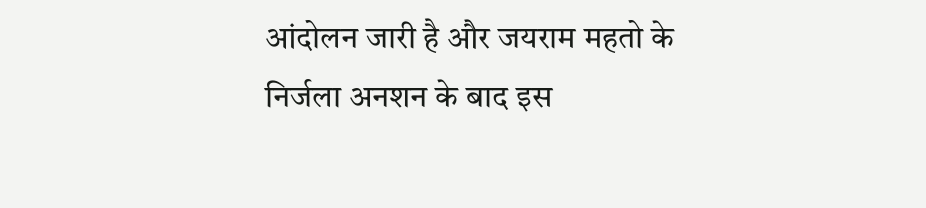आंदोलन जारी है और जयराम महतो के निर्जला अनशन के बाद इस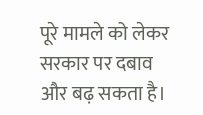पूरे मामले को लेकर सरकार पर दबाव और बढ़ सकता है।